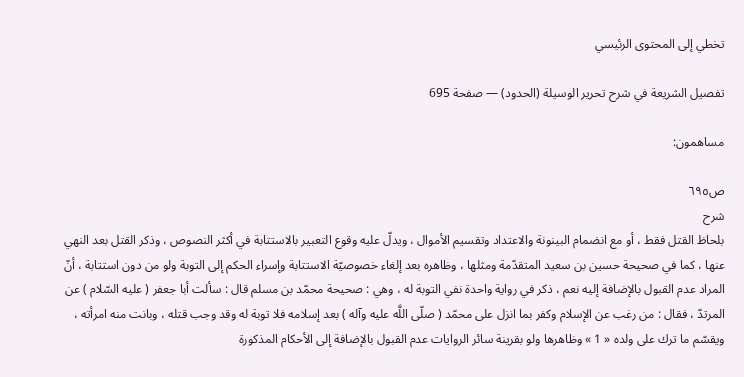تخطي إلى المحتوى الرئيسي

تفصيل الشريعة في شرح تحرير الوسيلة (الحدود) — صفحة 695

مساهمون:

ص٦٩٥
شرح
بلحاظ القتل فقط ، أو مع انضمام البينونة والاعتداد وتقسيم الأموال ، ويدلّ عليه وقوع التعبير بالاستتابة في أكثر النصوص ، وذكر القتل بعد النهي عنها ، كما في صحيحة حسين بن سعيد المتقدّمة ومثلها ، وظاهره بعد إلغاء خصوصيّة الاستتابة وإسراء الحكم إلى التوبة ولو من دون استتابة ، أنّ المراد عدم القبول بالإضافة إليه نعم ، ذكر في رواية واحدة نفي التوبة له ، وهي : صحيحة محمّد بن مسلم قال : سألت أبا جعفر ( عليه السّلام ) عن المرتدّ ، فقال : من رغب عن الإسلام وكفر بما انزل على محمّد ( صلّى اللَّه عليه وآله ) بعد إسلامه فلا توبة له وقد وجب قتله ، وبانت منه امرأته ، ويقسّم ما ترك على ولده « 1 » وظاهرها ولو بقرينة سائر الروايات عدم القبول بالإضافة إلى الأحكام المذكورة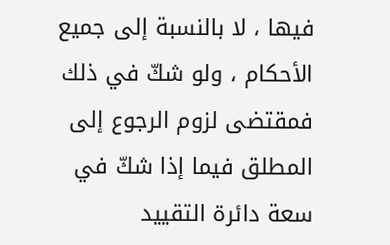فيها ، لا بالنسبة إلى جميع الأحكام ، ولو شكّ في ذلك فمقتضى لزوم الرجوع إلى المطلق فيما إذا شكّ في سعة دائرة التقييد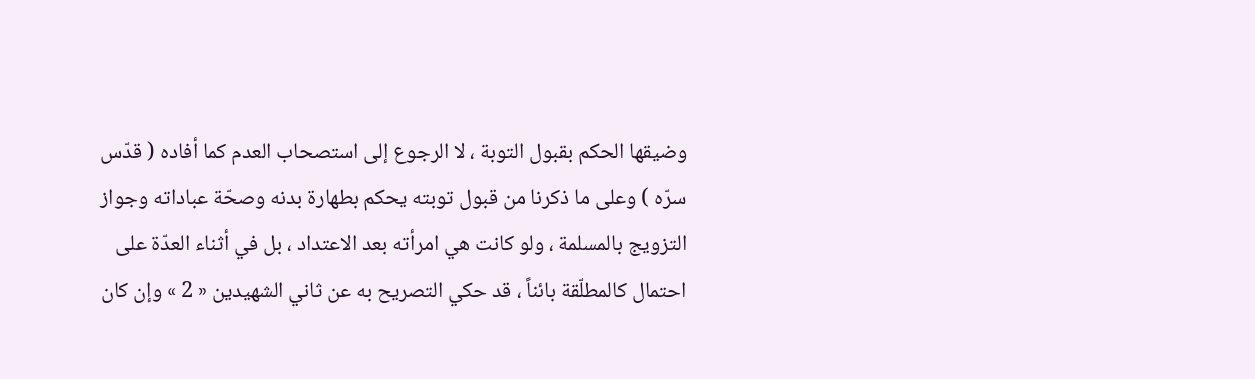وضيقها الحكم بقبول التوبة ، لا الرجوع إلى استصحاب العدم كما أفاده ( قدّس سرّه ) وعلى ما ذكرنا من قبول توبته يحكم بطهارة بدنه وصحّة عباداته وجواز التزويج بالمسلمة ، ولو كانت هي امرأته بعد الاعتداد ، بل في أثناء العدّة على احتمال كالمطلّقة بائناً ، قد حكي التصريح به عن ثاني الشهيدين « 2 » وإن كان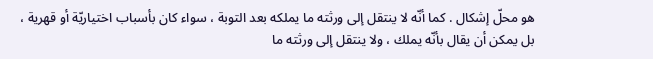هو محلّ إشكال . كما أنّه لا ينتقل إلى ورثته ما يملكه بعد التوبة ، سواء كان بأسباب اختياريّة أو قهرية ، بل يمكن أن يقال بأنّه يملك ، ولا ينتقل إلى ورثته ما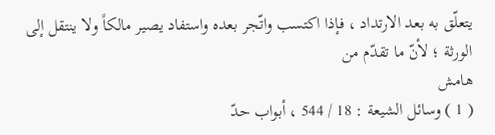يتعلّق به بعد الارتداد ، فإذا اكتسب واتّجر بعده واستفاد يصير مالكاً ولا ينتقل إلى الورثة ؛ لأنّ ما تقدّم من
هامش
( 1 ) وسائل الشيعة : 18 / 544 ، أبواب حدّ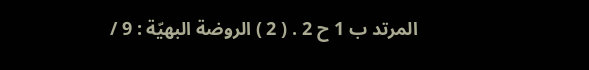المرتد ب 1 ح 2 . ( 2 ) الروضة البهيّة : 9 /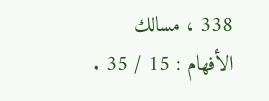338 ، مسالك الأفهام : 15 / 35 .